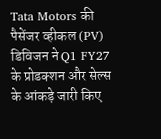Tata Motors की पैसेंजर व्हीकल (PV) डिविजन ने Q1 FY27 के प्रोडक्शन और सेल्स के आंकड़े जारी किए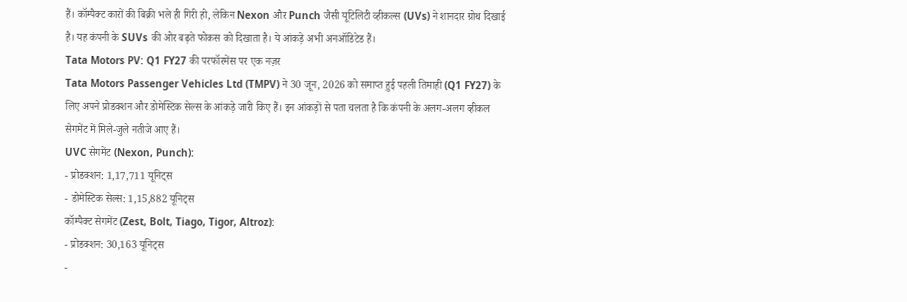हैं। कॉम्पैक्ट कारों की बिक्री भले ही गिरी हो, लेकिन Nexon और Punch जैसी यूटिलिटी व्हीकल्स (UVs) ने शानदार ग्रोथ दिखाई है। यह कंपनी के SUVs की ओर बढ़ते फोकस को दिखाता है। ये आंकड़े अभी अनऑडिटेड हैं।
Tata Motors PV: Q1 FY27 की परफॉरमेंस पर एक नज़र
Tata Motors Passenger Vehicles Ltd (TMPV) ने 30 जून, 2026 को समाप्त हुई पहली तिमाही (Q1 FY27) के लिए अपने प्रोडक्शन और डोमेस्टिक सेल्स के आंकड़े जारी किए हैं। इन आंकड़ों से पता चलता है कि कंपनी के अलग-अलग व्हीकल सेगमेंट में मिले-जुले नतीजे आए हैं।
UVC सेगमेंट (Nexon, Punch):
- प्रोडक्शन: 1,17,711 यूनिट्स
- डोमेस्टिक सेल्स: 1,15,882 यूनिट्स
कॉम्पैक्ट सेगमेंट (Zest, Bolt, Tiago, Tigor, Altroz):
- प्रोडक्शन: 30,163 यूनिट्स
-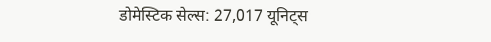डोमेस्टिक सेल्स: 27,017 यूनिट्स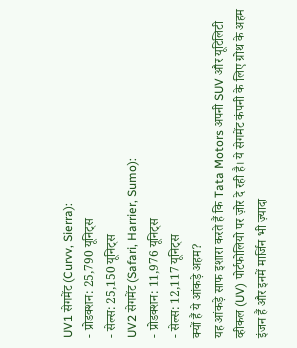UV1 सेगमेंट (Curvv, Sierra):
- प्रोडक्शन: 25,790 यूनिट्स
- सेल्स: 25,150 यूनिट्स
UV2 सेगमेंट (Safari, Harrier, Sumo):
- प्रोडक्शन: 11,976 यूनिट्स
- सेल्स: 12,117 यूनिट्स
क्यों हैं ये आंकड़े अहम?
यह आंकड़े साफ इशारा करते हैं कि Tata Motors अपनी SUV और यूटिलिटी व्हीकल (UV) पोर्टफोलियो पर ज़ोर दे रही है। ये सेगमेंट कंपनी के लिए ग्रोथ के अहम इंजन हैं और इनमें मार्जिन भी ज़्यादा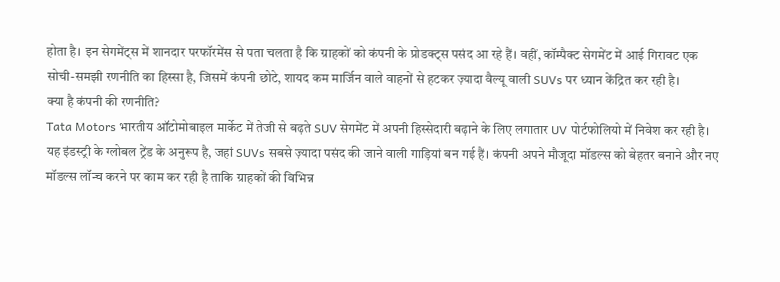होता है। इन सेगमेंट्स में शानदार परफॉरमेंस से पता चलता है कि ग्राहकों को कंपनी के प्रोडक्ट्स पसंद आ रहे हैं। वहीं, कॉम्पैक्ट सेगमेंट में आई गिरावट एक सोची-समझी रणनीति का हिस्सा है, जिसमें कंपनी छोटे, शायद कम मार्जिन वाले वाहनों से हटकर ज़्यादा वैल्यू वाली SUVs पर ध्यान केंद्रित कर रही है।
क्या है कंपनी की रणनीति?
Tata Motors भारतीय ऑटोमोबाइल मार्केट में तेजी से बढ़ते SUV सेगमेंट में अपनी हिस्सेदारी बढ़ाने के लिए लगातार UV पोर्टफोलियो में निवेश कर रही है। यह इंडस्ट्री के ग्लोबल ट्रेंड के अनुरूप है, जहां SUVs सबसे ज़्यादा पसंद की जाने वाली गाड़ियां बन गई हैं। कंपनी अपने मौजूदा मॉडल्स को बेहतर बनाने और नए मॉडल्स लॉन्च करने पर काम कर रही है ताकि ग्राहकों की विभिन्न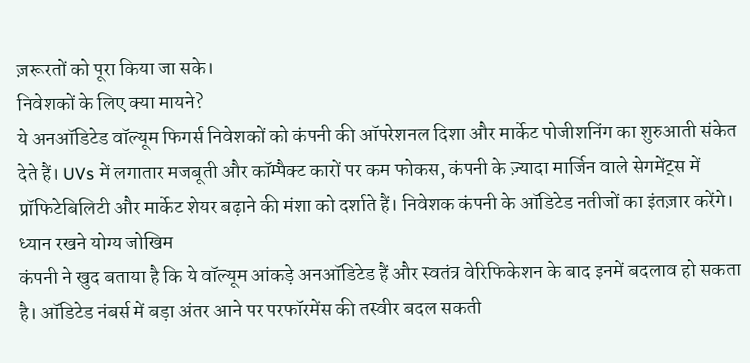ज़रूरतों को पूरा किया जा सके।
निवेशकों के लिए क्या मायने?
ये अनऑडिटेड वॉल्यूम फिगर्स निवेशकों को कंपनी की ऑपरेशनल दिशा और मार्केट पोजीशनिंग का शुरुआती संकेत देते हैं। UVs में लगातार मजबूती और कॉम्पैक्ट कारों पर कम फोकस, कंपनी के ज़्यादा मार्जिन वाले सेगमेंट्स में प्रॉफिटेबिलिटी और मार्केट शेयर बढ़ाने की मंशा को दर्शाते हैं। निवेशक कंपनी के ऑडिटेड नतीजों का इंतज़ार करेंगे।
ध्यान रखने योग्य जोखिम
कंपनी ने खुद बताया है कि ये वॉल्यूम आंकड़े अनऑडिटेड हैं और स्वतंत्र वेरिफिकेशन के बाद इनमें बदलाव हो सकता है। ऑडिटेड नंबर्स में बड़ा अंतर आने पर परफॉरमेंस की तस्वीर बदल सकती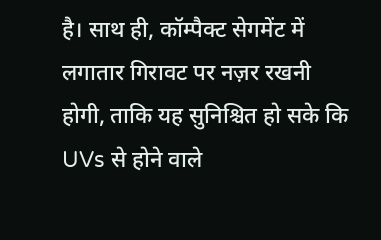है। साथ ही, कॉम्पैक्ट सेगमेंट में लगातार गिरावट पर नज़र रखनी होगी, ताकि यह सुनिश्चित हो सके कि UVs से होने वाले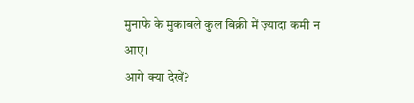मुनाफे के मुकाबले कुल बिक्री में ज़्यादा कमी न आए।
आगे क्या देखें?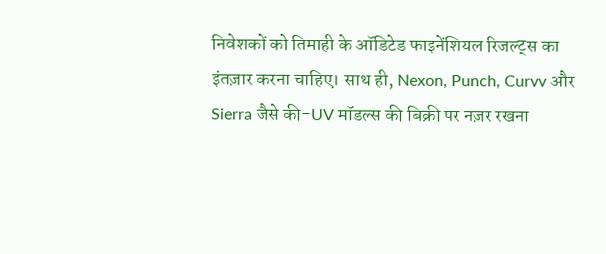निवेशकों को तिमाही के ऑडिटेड फाइनेंशियल रिजल्ट्स का इंतज़ार करना चाहिए। साथ ही, Nexon, Punch, Curvv और Sierra जैसे की-UV मॉडल्स की बिक्री पर नज़र रखना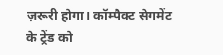ज़रूरी होगा। कॉम्पैक्ट सेगमेंट के ट्रेंड को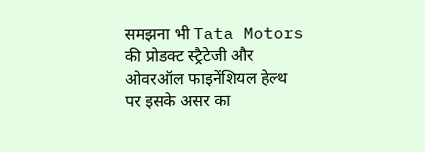समझना भी Tata Motors की प्रोडक्ट स्ट्रैटेजी और ओवरऑल फाइनेंशियल हेल्थ पर इसके असर का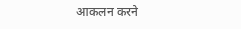आकलन करने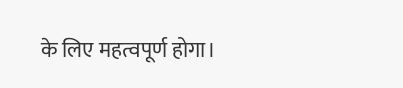के लिए महत्वपूर्ण होगा।